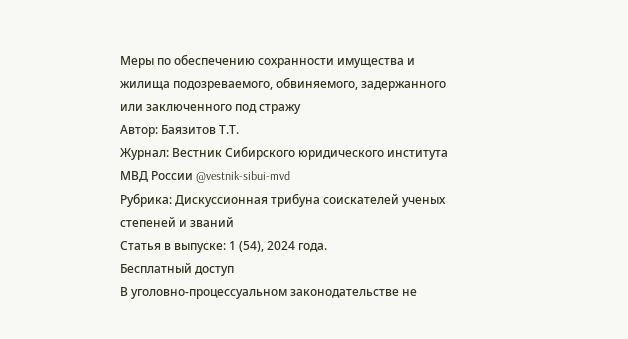Меры по обеспечению сохранности имущества и жилища подозреваемого, обвиняемого, задержанного или заключенного под стражу
Автор: Баязитов Т.Т.
Журнал: Вестник Сибирского юридического института МВД России @vestnik-sibui-mvd
Рубрика: Дискуссионная трибуна соискателей ученых степеней и званий
Статья в выпуске: 1 (54), 2024 года.
Бесплатный доступ
В уголовно-процессуальном законодательстве не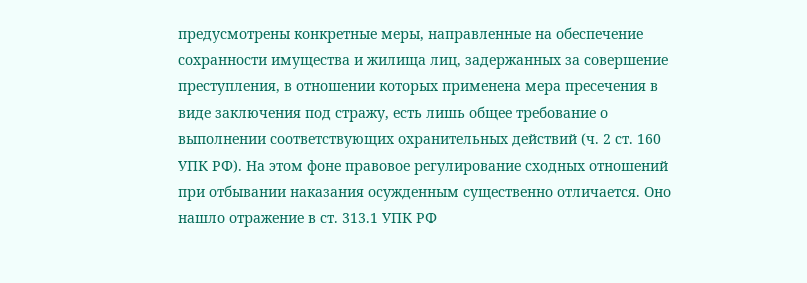предусмотрены конкретные меры, направленные на обеспечение сохранности имущества и жилища лиц, задержанных за совершение преступления, в отношении которых применена мера пресечения в виде заключения под стражу, есть лишь общее требование о выполнении соответствующих охранительных действий (ч. 2 ст. 160 УПК РФ). На этом фоне правовое регулирование сходных отношений при отбывании наказания осужденным существенно отличается. Оно нашло отражение в ст. 313.1 УПК РФ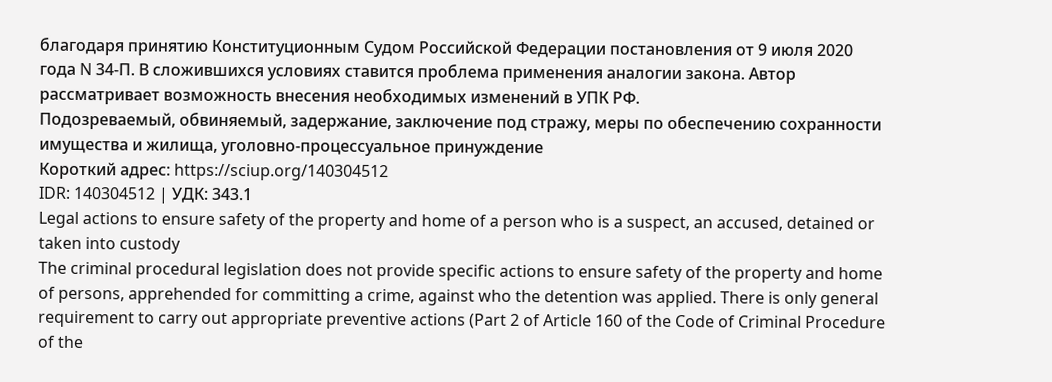благодаря принятию Конституционным Судом Российской Федерации постановления от 9 июля 2020 года N 34-П. В сложившихся условиях ставится проблема применения аналогии закона. Автор рассматривает возможность внесения необходимых изменений в УПК РФ.
Подозреваемый, обвиняемый, задержание, заключение под стражу, меры по обеспечению сохранности имущества и жилища, уголовно-процессуальное принуждение
Короткий адрес: https://sciup.org/140304512
IDR: 140304512 | УДК: 343.1
Legal actions to ensure safety of the property and home of a person who is a suspect, an accused, detained or taken into custody
The criminal procedural legislation does not provide specific actions to ensure safety of the property and home of persons, apprehended for committing a crime, against who the detention was applied. There is only general requirement to carry out appropriate preventive actions (Part 2 of Article 160 of the Code of Criminal Procedure of the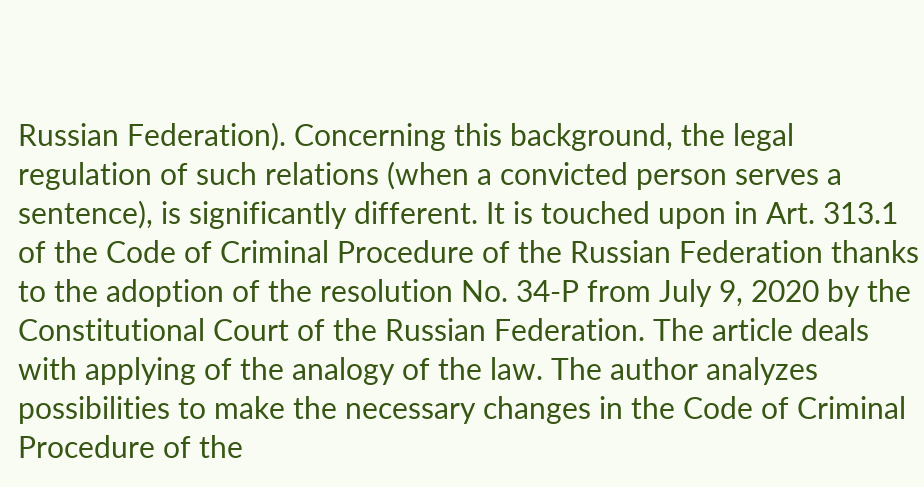Russian Federation). Concerning this background, the legal regulation of such relations (when a convicted person serves a sentence), is significantly different. It is touched upon in Art. 313.1 of the Code of Criminal Procedure of the Russian Federation thanks to the adoption of the resolution No. 34-P from July 9, 2020 by the Constitutional Court of the Russian Federation. The article deals with applying of the analogy of the law. The author analyzes possibilities to make the necessary changes in the Code of Criminal Procedure of the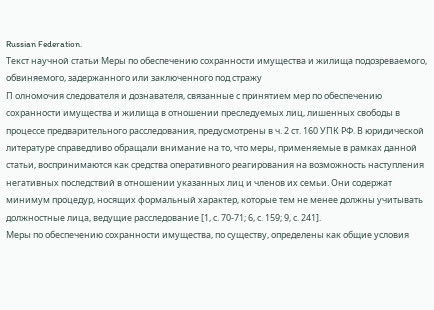Russian Federation.
Текст научной статьи Меры по обеспечению сохранности имущества и жилища подозреваемого, обвиняемого, задержанного или заключенного под стражу
П олномочия следователя и дознавателя, связанные с принятием мер по обеспечению сохранности имущества и жилища в отношении преследуемых лиц, лишенных свободы в процессе предварительного расследования, предусмотрены в ч. 2 ст. 160 УПК РФ. В юридической литературе справедливо обращали внимание на то, что меры, применяемые в рамках данной статьи, воспринимаются как средства оперативного реагирования на возможность наступления негативных последствий в отношении указанных лиц и членов их семьи. Они содержат минимум процедур, носящих формальный характер, которые тем не менее должны учитывать должностные лица, ведущие расследование [1, с. 70-71; 6, с. 159; 9, с. 241].
Меры по обеспечению сохранности имущества, по существу, определены как общие условия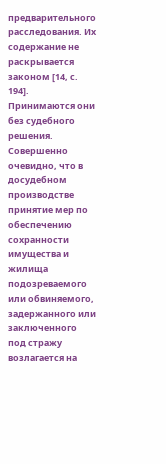предварительного расследования. Их содержание не раскрывается законом [14, с. 194]. Принимаются они без судебного решения. Совершенно очевидно, что в досудебном производстве принятие мер по обеспечению сохранности имущества и жилища подозреваемого или обвиняемого, задержанного или заключенного под стражу возлагается на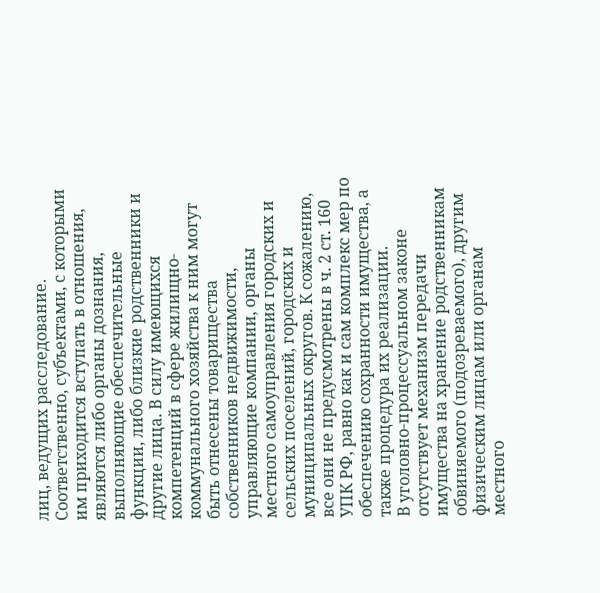лиц, ведущих расследование. Соответственно, субъектами, с которыми им приходится вступать в отношения, являются либо органы дознания, выполняющие обеспечительные функции, либо близкие родственники и другие лица. В силу имеющихся компетенций в сфере жилищно-коммунального хозяйства к ним могут быть отнесены товарищества собственников недвижимости, управляющие компании, органы местного самоуправления городских и сельских поселений, городских и муниципальных округов. К сожалению, все они не предусмотрены в ч. 2 ст. 160 УПК РФ, равно как и сам комплекс мер по обеспечению сохранности имущества, а также процедура их реализации.
В уголовно-процессуальном законе отсутствует механизм передачи имущества на хранение родственникам обвиняемого (подозреваемого), другим физическим лицам или органам местного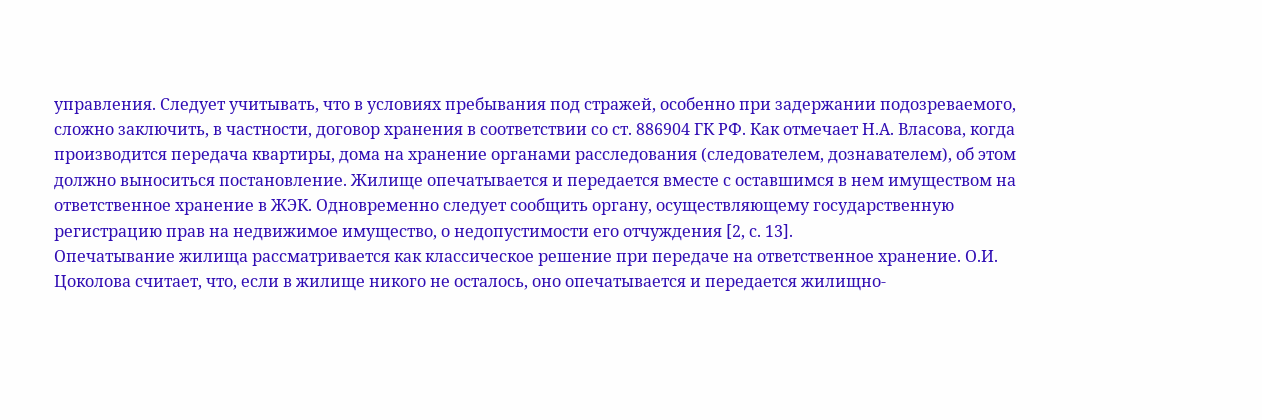управления. Следует учитывать, что в условиях пребывания под стражей, особенно при задержании подозреваемого, сложно заключить, в частности, договор хранения в соответствии со ст. 886904 ГК РФ. Как отмечает Н.А. Власова, когда производится передача квартиры, дома на хранение органами расследования (следователем, дознавателем), об этом должно выноситься постановление. Жилище опечатывается и передается вместе с оставшимся в нем имуществом на ответственное хранение в ЖЭК. Одновременно следует сообщить органу, осуществляющему государственную регистрацию прав на недвижимое имущество, о недопустимости его отчуждения [2, с. 13].
Опечатывание жилища рассматривается как классическое решение при передаче на ответственное хранение. О.И. Цоколова считает, что, если в жилище никого не осталось, оно опечатывается и передается жилищно-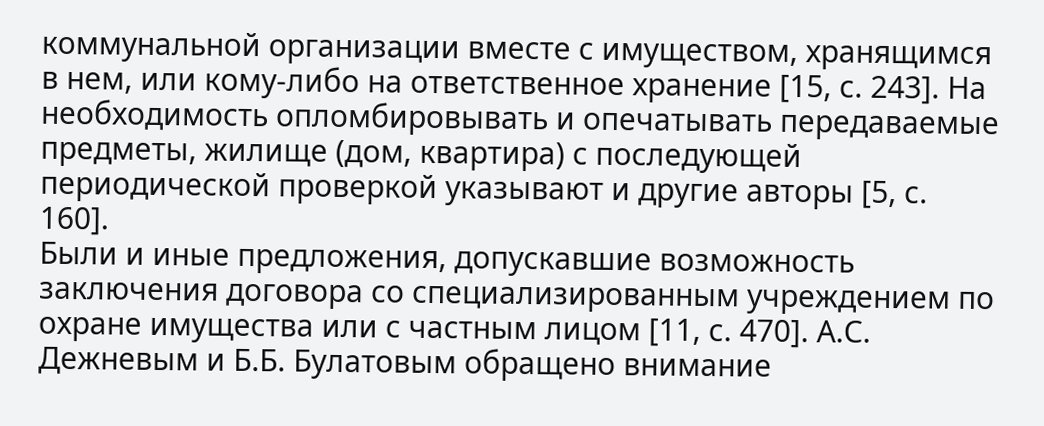коммунальной организации вместе с имуществом, хранящимся в нем, или кому-либо на ответственное хранение [15, с. 243]. На необходимость опломбировывать и опечатывать передаваемые предметы, жилище (дом, квартира) с последующей периодической проверкой указывают и другие авторы [5, с. 160].
Были и иные предложения, допускавшие возможность заключения договора со специализированным учреждением по охране имущества или с частным лицом [11, с. 470]. А.С. Дежневым и Б.Б. Булатовым обращено внимание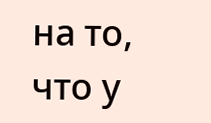на то, что у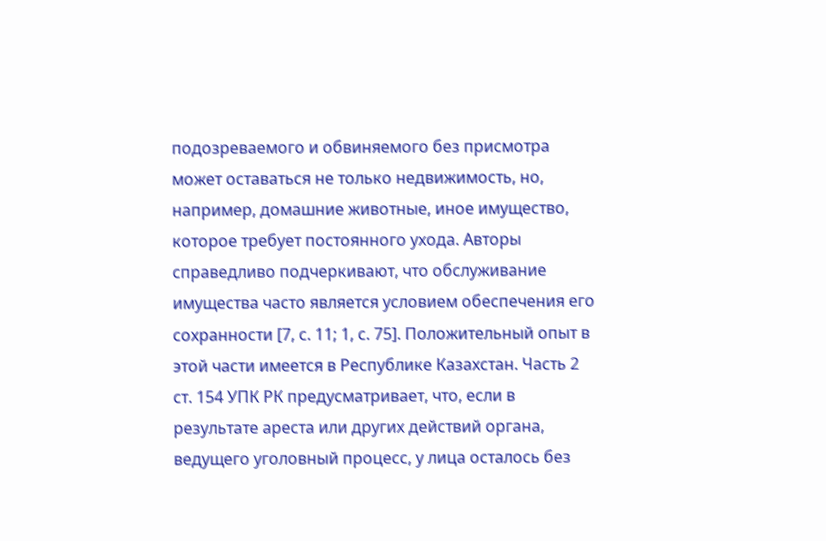подозреваемого и обвиняемого без присмотра может оставаться не только недвижимость, но, например, домашние животные, иное имущество, которое требует постоянного ухода. Авторы справедливо подчеркивают, что обслуживание имущества часто является условием обеспечения его сохранности [7, с. 11; 1, с. 75]. Положительный опыт в этой части имеется в Республике Казахстан. Часть 2 ст. 154 УПК РК предусматривает, что, если в результате ареста или других действий органа, ведущего уголовный процесс, у лица осталось без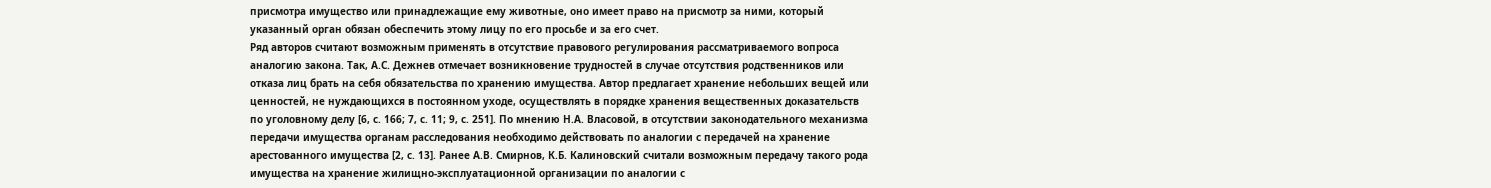присмотра имущество или принадлежащие ему животные, оно имеет право на присмотр за ними, который указанный орган обязан обеспечить этому лицу по его просьбе и за его счет.
Ряд авторов считают возможным применять в отсутствие правового регулирования рассматриваемого вопроса аналогию закона. Так, А.С. Дежнев отмечает возникновение трудностей в случае отсутствия родственников или отказа лиц брать на себя обязательства по хранению имущества. Автор предлагает хранение небольших вещей или ценностей, не нуждающихся в постоянном уходе, осуществлять в порядке хранения вещественных доказательств по уголовному делу [6, с. 166; 7, с. 11; 9, с. 251]. По мнению Н.А. Власовой, в отсутствии законодательного механизма передачи имущества органам расследования необходимо действовать по аналогии с передачей на хранение арестованного имущества [2, с. 13]. Ранее А.В. Смирнов, К.Б. Калиновский считали возможным передачу такого рода имущества на хранение жилищно-эксплуатационной организации по аналогии с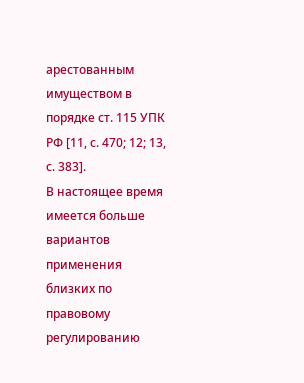арестованным имуществом в порядке ст. 115 УПК РФ [11, с. 470; 12; 13, с. 383].
В настоящее время имеется больше вариантов применения близких по правовому регулированию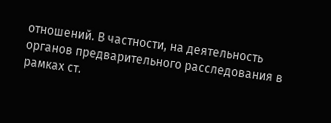отношений. В частности, на деятельность органов предварительного расследования в рамках ст.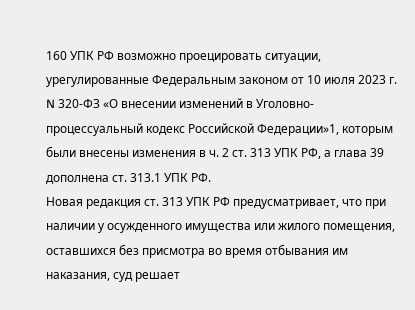160 УПК РФ возможно проецировать ситуации, урегулированные Федеральным законом от 10 июля 2023 г. N 320-ФЗ «О внесении изменений в Уголовно-процессуальный кодекс Российской Федерации»1, которым были внесены изменения в ч. 2 ст. 313 УПК РФ, а глава 39 дополнена ст. 313.1 УПК РФ.
Новая редакция ст. 313 УПК РФ предусматривает, что при наличии у осужденного имущества или жилого помещения, оставшихся без присмотра во время отбывания им наказания, суд решает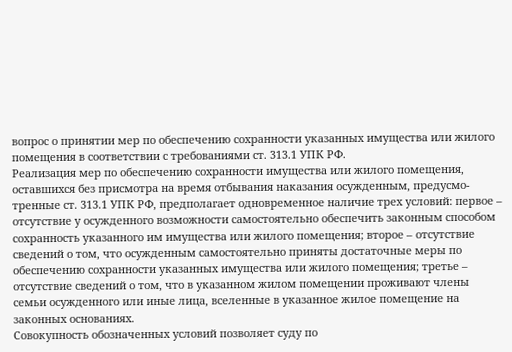вопрос о принятии мер по обеспечению сохранности указанных имущества или жилого помещения в соответствии с требованиями ст. 313.1 УПК РФ.
Реализация мер по обеспечению сохранности имущества или жилого помещения, оставшихся без присмотра на время отбывания наказания осужденным, предусмо- тренные ст. 313.1 УПК РФ, предполагает одновременное наличие трех условий: первое – отсутствие у осужденного возможности самостоятельно обеспечить законным способом сохранность указанного им имущества или жилого помещения; второе – отсутствие сведений о том, что осужденным самостоятельно приняты достаточные меры по обеспечению сохранности указанных имущества или жилого помещения; третье – отсутствие сведений о том, что в указанном жилом помещении проживают члены семьи осужденного или иные лица, вселенные в указанное жилое помещение на законных основаниях.
Совокупность обозначенных условий позволяет суду по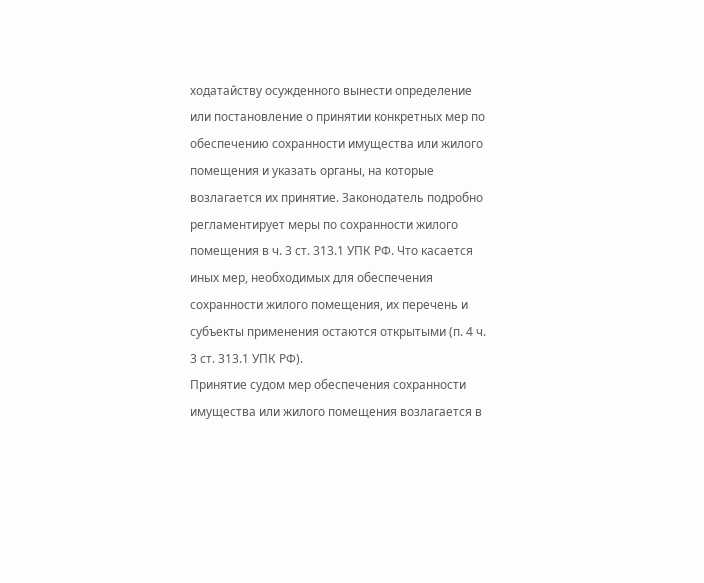ходатайству осужденного вынести определение или постановление о принятии конкретных мер по обеспечению сохранности имущества или жилого помещения и указать органы, на которые возлагается их принятие. Законодатель подробно регламентирует меры по сохранности жилого помещения в ч. 3 ст. 313.1 УПК РФ. Что касается иных мер, необходимых для обеспечения сохранности жилого помещения, их перечень и субъекты применения остаются открытыми (п. 4 ч. 3 ст. 313.1 УПК РФ).
Принятие судом мер обеспечения сохранности имущества или жилого помещения возлагается в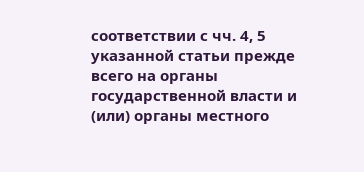соответствии с чч. 4, 5 указанной статьи прежде всего на органы государственной власти и (или) органы местного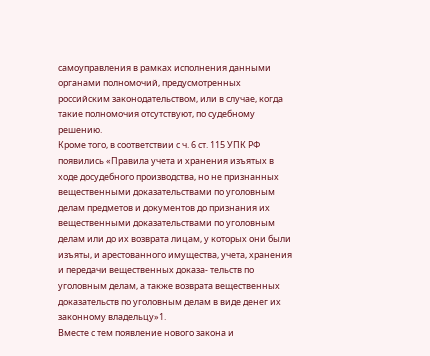самоуправления в рамках исполнения данными органами полномочий, предусмотренных российским законодательством, или в случае, когда такие полномочия отсутствуют, по судебному решению.
Кроме того, в соответствии с ч. 6 ст. 115 УПК РФ появились «Правила учета и хранения изъятых в ходе досудебного производства, но не признанных вещественными доказательствами по уголовным делам предметов и документов до признания их вещественными доказательствами по уголовным делам или до их возврата лицам, у которых они были изъяты, и арестованного имущества, учета, хранения и передачи вещественных доказа- тельств по уголовным делам, а также возврата вещественных доказательств по уголовным делам в виде денег их законному владельцу»1.
Вместе с тем появление нового закона и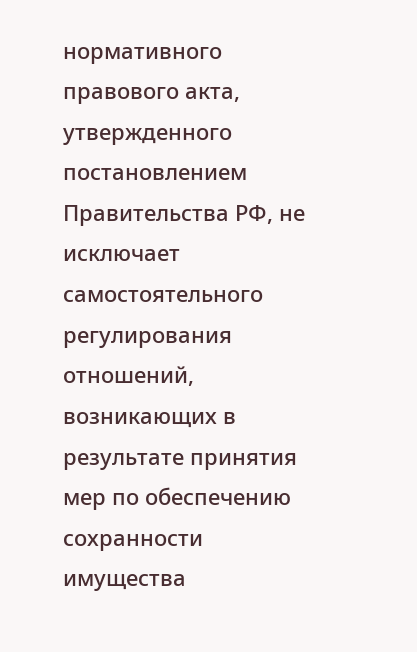нормативного правового акта, утвержденного постановлением Правительства РФ, не исключает самостоятельного регулирования отношений, возникающих в результате принятия мер по обеспечению сохранности имущества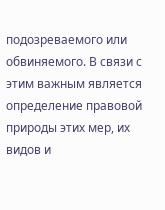подозреваемого или обвиняемого. В связи с этим важным является определение правовой природы этих мер, их видов и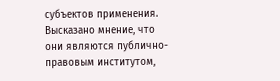субъектов применения. Высказано мнение, что они являются публично-правовым институтом,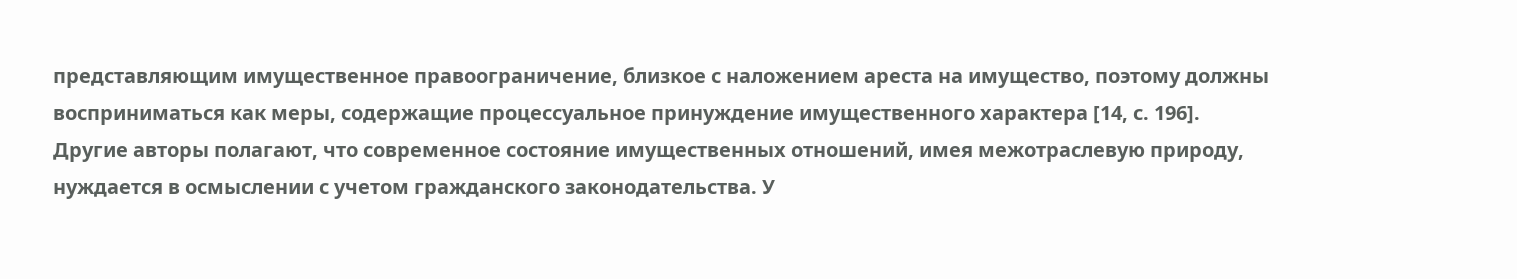представляющим имущественное правоограничение, близкое с наложением ареста на имущество, поэтому должны восприниматься как меры, содержащие процессуальное принуждение имущественного характера [14, с. 196].
Другие авторы полагают, что современное состояние имущественных отношений, имея межотраслевую природу, нуждается в осмыслении с учетом гражданского законодательства. У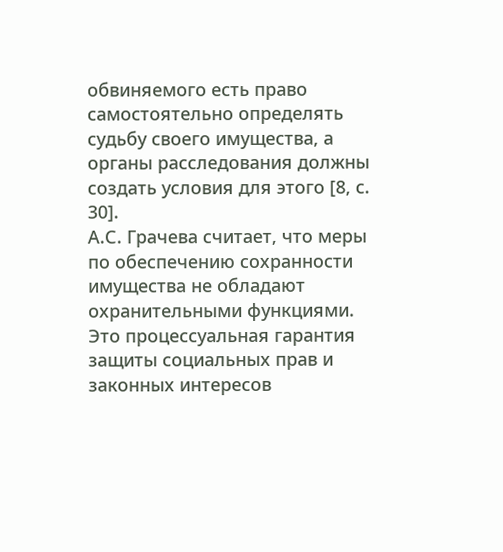обвиняемого есть право самостоятельно определять судьбу своего имущества, а органы расследования должны создать условия для этого [8, с. 30].
А.С. Грачева считает, что меры по обеспечению сохранности имущества не обладают охранительными функциями. Это процессуальная гарантия защиты социальных прав и законных интересов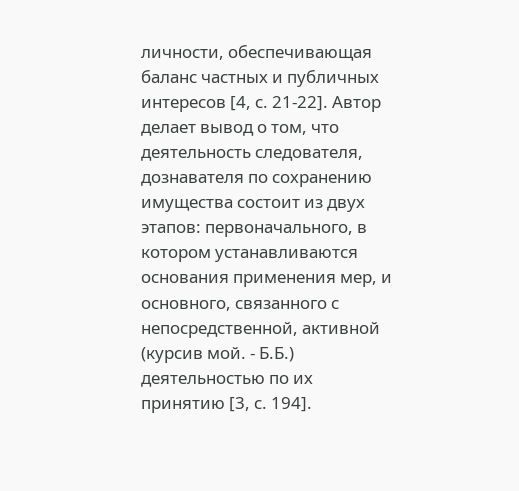личности, обеспечивающая баланс частных и публичных интересов [4, с. 21-22]. Автор делает вывод о том, что деятельность следователя, дознавателя по сохранению имущества состоит из двух этапов: первоначального, в котором устанавливаются основания применения мер, и основного, связанного с непосредственной, активной (курсив мой. - Б.Б.) деятельностью по их принятию [3, с. 194].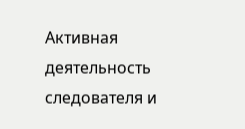Активная деятельность следователя и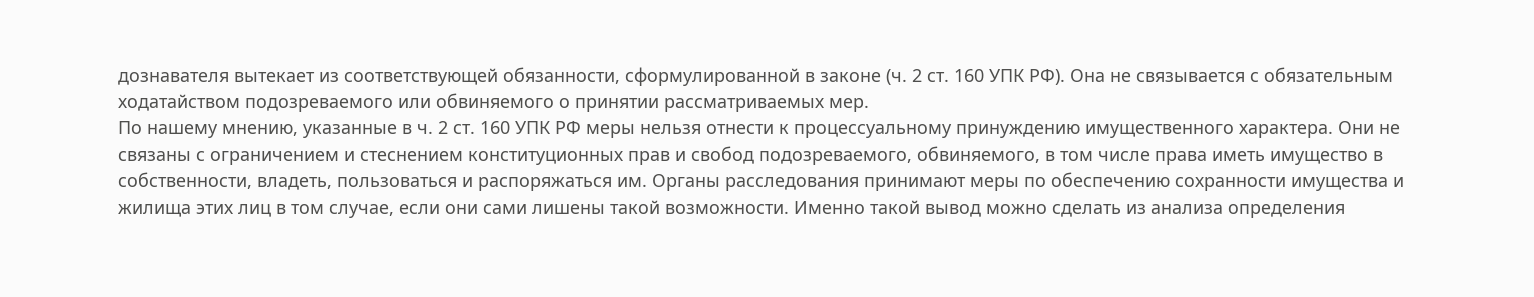дознавателя вытекает из соответствующей обязанности, сформулированной в законе (ч. 2 ст. 160 УПК РФ). Она не связывается с обязательным ходатайством подозреваемого или обвиняемого о принятии рассматриваемых мер.
По нашему мнению, указанные в ч. 2 ст. 160 УПК РФ меры нельзя отнести к процессуальному принуждению имущественного характера. Они не связаны с ограничением и стеснением конституционных прав и свобод подозреваемого, обвиняемого, в том числе права иметь имущество в собственности, владеть, пользоваться и распоряжаться им. Органы расследования принимают меры по обеспечению сохранности имущества и жилища этих лиц в том случае, если они сами лишены такой возможности. Именно такой вывод можно сделать из анализа определения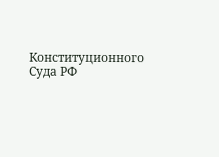Конституционного Суда РФ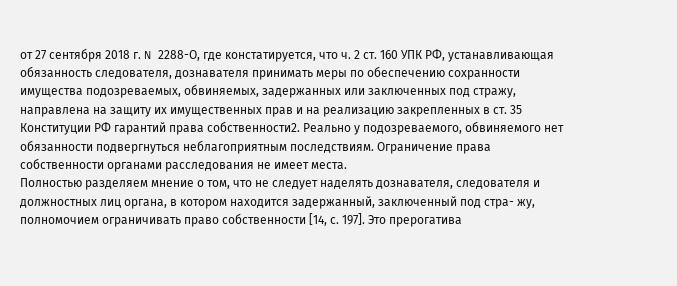от 27 сентября 2018 г. N 2288-О, где констатируется, что ч. 2 ст. 160 УПК РФ, устанавливающая обязанность следователя, дознавателя принимать меры по обеспечению сохранности имущества подозреваемых, обвиняемых, задержанных или заключенных под стражу, направлена на защиту их имущественных прав и на реализацию закрепленных в ст. 35 Конституции РФ гарантий права собственности2. Реально у подозреваемого, обвиняемого нет обязанности подвергнуться неблагоприятным последствиям. Ограничение права собственности органами расследования не имеет места.
Полностью разделяем мнение о том, что не следует наделять дознавателя, следователя и должностных лиц органа, в котором находится задержанный, заключенный под стра- жу, полномочием ограничивать право собственности [14, с. 197]. Это прерогатива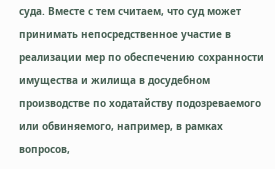суда. Вместе с тем считаем, что суд может принимать непосредственное участие в реализации мер по обеспечению сохранности имущества и жилища в досудебном производстве по ходатайству подозреваемого или обвиняемого, например, в рамках вопросов,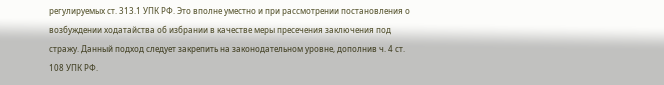регулируемых ст. 313.1 УПК РФ. Это вполне уместно и при рассмотрении постановления о возбуждении ходатайства об избрании в качестве меры пресечения заключения под стражу. Данный подход следует закрепить на законодательном уровне, дополнив ч. 4 ст. 108 УПК РФ.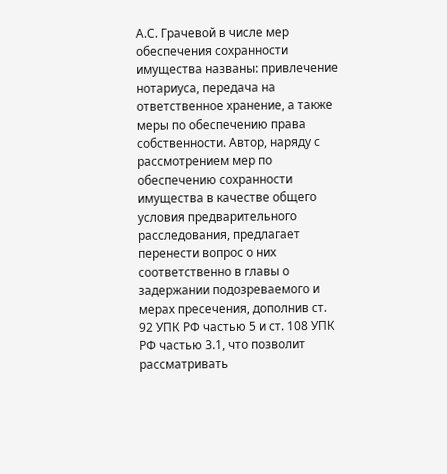А.С. Грачевой в числе мер обеспечения сохранности имущества названы: привлечение нотариуса, передача на ответственное хранение, а также меры по обеспечению права собственности. Автор, наряду с рассмотрением мер по обеспечению сохранности имущества в качестве общего условия предварительного расследования, предлагает перенести вопрос о них соответственно в главы о задержании подозреваемого и мерах пресечения, дополнив ст. 92 УПК РФ частью 5 и ст. 108 УПК РФ частью 3.1, что позволит рассматривать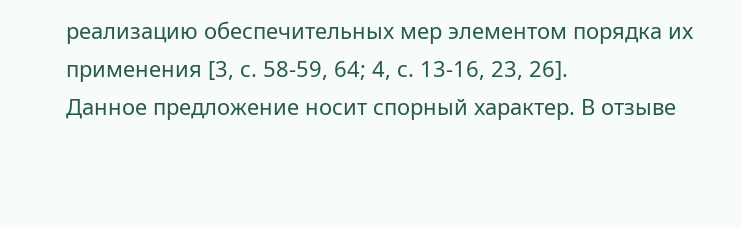реализацию обеспечительных мер элементом порядка их применения [3, с. 58-59, 64; 4, с. 13-16, 23, 26].
Данное предложение носит спорный характер. В отзыве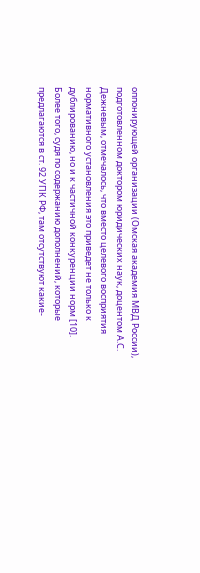оппонирующей организации (Омская академия МВД России), подготовленном доктором юридических наук, доцентом А.С. Дежневым, отмечалось, что вместо целевого восприятия нормативного установления это приведет не только к дублированию, но и к частичной конкуренции норм [10].
Более того, судя по содержанию дополнений, которые предлагаются в ст. 92 УПК РФ, там отсутствуют какие-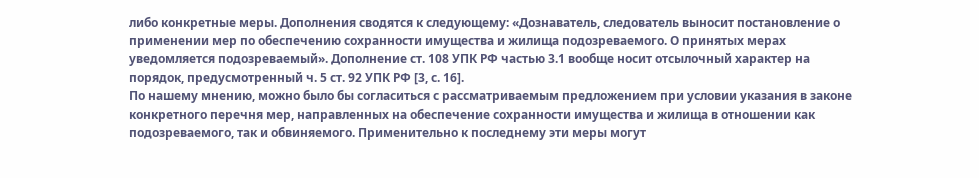либо конкретные меры. Дополнения сводятся к следующему: «Дознаватель, следователь выносит постановление о применении мер по обеспечению сохранности имущества и жилища подозреваемого. О принятых мерах уведомляется подозреваемый». Дополнение ст. 108 УПК РФ частью 3.1 вообще носит отсылочный характер на порядок, предусмотренный ч. 5 ст. 92 УПК РФ [3, с. 16].
По нашему мнению, можно было бы согласиться с рассматриваемым предложением при условии указания в законе конкретного перечня мер, направленных на обеспечение сохранности имущества и жилища в отношении как подозреваемого, так и обвиняемого. Применительно к последнему эти меры могут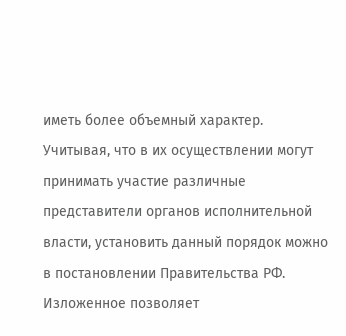иметь более объемный характер. Учитывая, что в их осуществлении могут принимать участие различные представители органов исполнительной власти, установить данный порядок можно в постановлении Правительства РФ.
Изложенное позволяет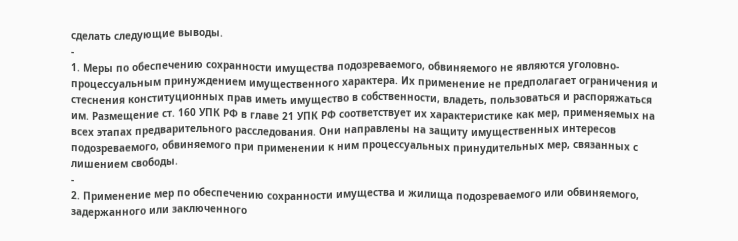сделать следующие выводы.
-
1. Меры по обеспечению сохранности имущества подозреваемого, обвиняемого не являются уголовно-процессуальным принуждением имущественного характера. Их применение не предполагает ограничения и стеснения конституционных прав иметь имущество в собственности, владеть, пользоваться и распоряжаться им. Размещение ст. 160 УПК РФ в главе 21 УПК РФ соответствует их характеристике как мер, применяемых на всех этапах предварительного расследования. Они направлены на защиту имущественных интересов подозреваемого, обвиняемого при применении к ним процессуальных принудительных мер, связанных с лишением свободы.
-
2. Применение мер по обеспечению сохранности имущества и жилища подозреваемого или обвиняемого, задержанного или заключенного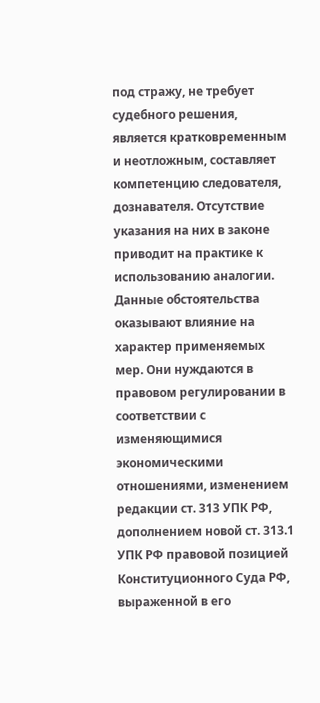под стражу, не требует судебного решения, является кратковременным и неотложным, составляет компетенцию следователя, дознавателя. Отсутствие указания на них в законе приводит на практике к использованию аналогии. Данные обстоятельства оказывают влияние на характер применяемых мер. Они нуждаются в правовом регулировании в соответствии с изменяющимися экономическими отношениями, изменением редакции ст. 313 УПК РФ, дополнением новой ст. 313.1 УПК РФ правовой позицией Конституционного Суда РФ, выраженной в его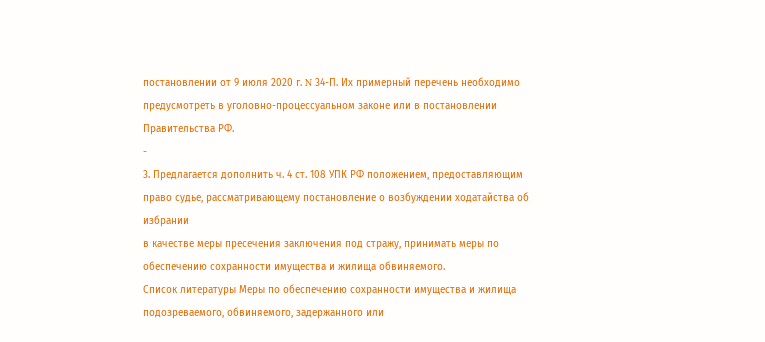постановлении от 9 июля 2020 г. N 34-П. Их примерный перечень необходимо предусмотреть в уголовно-процессуальном законе или в постановлении Правительства РФ.
-
3. Предлагается дополнить ч. 4 ст. 108 УПК РФ положением, предоставляющим право судье, рассматривающему постановление о возбуждении ходатайства об избрании
в качестве меры пресечения заключения под стражу, принимать меры по обеспечению сохранности имущества и жилища обвиняемого.
Список литературы Меры по обеспечению сохранности имущества и жилища подозреваемого, обвиняемого, задержанного или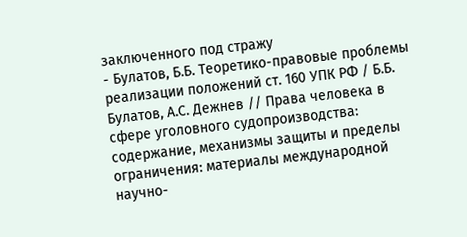заключенного под стражу
- Булатов, Б.Б. Теоретико-правовые проблемы реализации положений ст. 160 УПК РФ / Б.Б. Булатов, А.С. Дежнев // Права человека в сфере уголовного судопроизводства: содержание, механизмы защиты и пределы ограничения: материалы международной научно-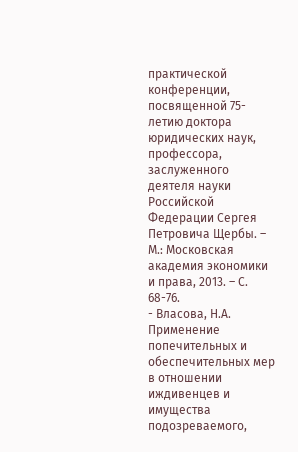практической конференции, посвященной 75-летию доктора юридических наук, профессора, заслуженного деятеля науки Российской Федерации Сергея Петровича Щербы. – М.: Московская академия экономики и права, 2013. – С. 68-76.
- Власова, Н.А. Применение попечительных и обеспечительных мер в отношении иждивенцев и имущества подозреваемого,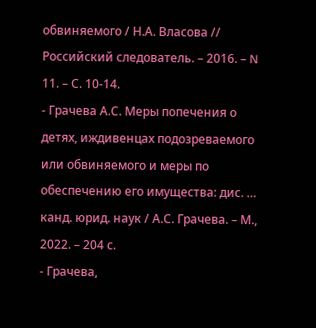обвиняемого / Н.А. Власова // Российский следователь. – 2016. – N 11. – С. 10-14.
- Грачева А.С. Меры попечения о детях, иждивенцах подозреваемого или обвиняемого и меры по обеспечению его имущества: дис. … канд. юрид. наук / А.С. Грачева. – М., 2022. – 204 с.
- Грачева,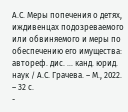А.С. Меры попечения о детях, иждивенцах подозреваемого или обвиняемого и меры по обеспечению его имущества: автореф. дис. … канд. юрид. наук / А.С. Грачева. – М., 2022. – 32 с.
-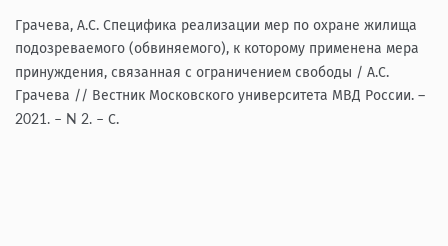Грачева, А.С. Специфика реализации мер по охране жилища подозреваемого (обвиняемого), к которому применена мера принуждения, связанная с ограничением свободы / А.С. Грачева // Вестник Московского университета МВД России. – 2021. – N 2. – С.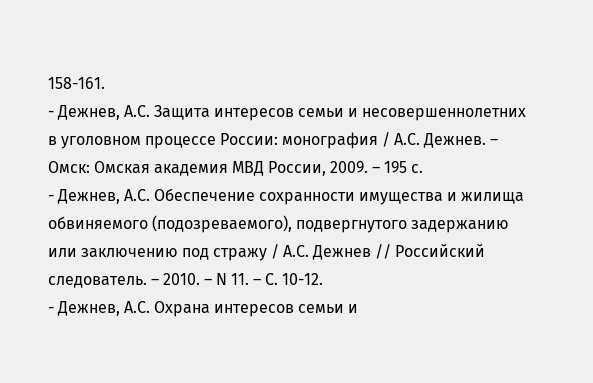158-161.
- Дежнев, А.С. Защита интересов семьи и несовершеннолетних в уголовном процессе России: монография / А.С. Дежнев. – Омск: Омская академия МВД России, 2009. – 195 c.
- Дежнев, А.С. Обеспечение сохранности имущества и жилища обвиняемого (подозреваемого), подвергнутого задержанию или заключению под стражу / А.С. Дежнев // Российский следователь. – 2010. – N 11. – С. 10-12.
- Дежнев, А.С. Охрана интересов семьи и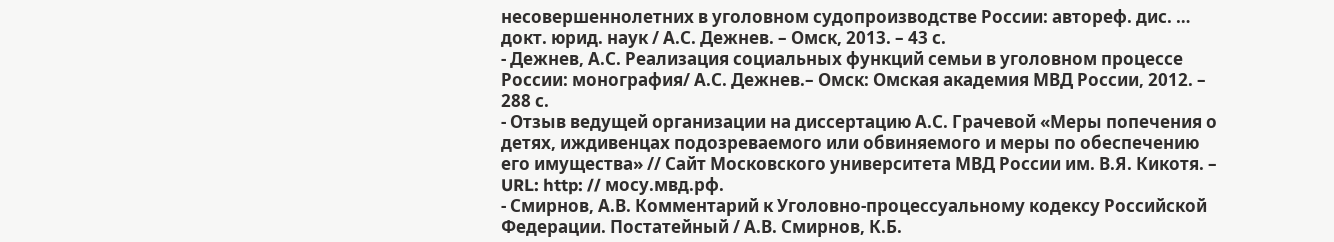несовершеннолетних в уголовном судопроизводстве России: автореф. дис. … докт. юрид. наук / А.С. Дежнев. – Омск, 2013. – 43 с.
- Дежнев, А.С. Реализация социальных функций семьи в уголовном процессе России: монография/ А.С. Дежнев.– Омск: Омская академия МВД России, 2012. – 288 с.
- Отзыв ведущей организации на диссертацию А.С. Грачевой «Меры попечения о детях, иждивенцах подозреваемого или обвиняемого и меры по обеспечению его имущества» // Сайт Московского университета МВД России им. В.Я. Кикотя. – URL: http: // мосу.мвд.рф.
- Смирнов, А.В. Комментарий к Уголовно-процессуальному кодексу Российской Федерации. Постатейный / А.В. Смирнов, К.Б.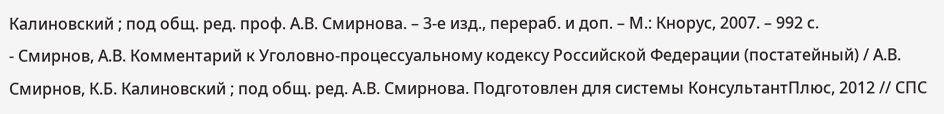Калиновский ; под общ. ред. проф. А.В. Смирнова. – 3-е изд., перераб. и доп. – М.: Кнорус, 2007. – 992 с.
- Смирнов, А.В. Комментарий к Уголовно-процессуальному кодексу Российской Федерации (постатейный) / А.В. Смирнов, К.Б. Калиновский ; под общ. ред. А.В. Смирнова. Подготовлен для системы КонсультантПлюс, 2012 // СПС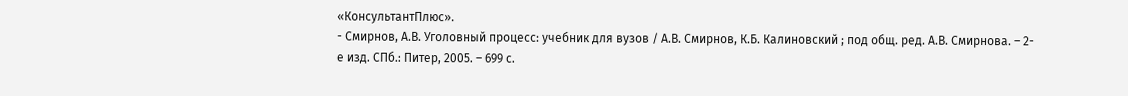«КонсультантПлюс».
- Смирнов, А.В. Уголовный процесс: учебник для вузов / А.В. Смирнов, К.Б. Калиновский ; под общ. ред. А.В. Смирнова. – 2-е изд. СПб.: Питер, 2005. – 699 с.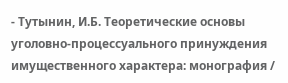- Тутынин, И.Б. Теоретические основы уголовно-процессуального принуждения имущественного характера: монография /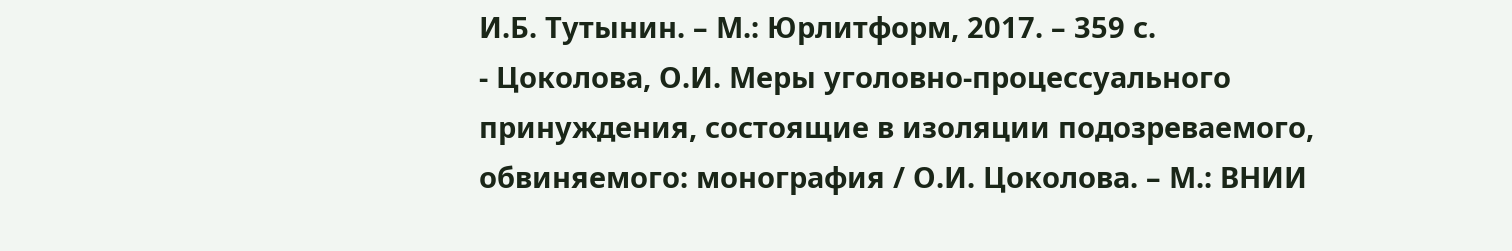И.Б. Тутынин. – М.: Юрлитформ, 2017. – 359 с.
- Цоколова, О.И. Меры уголовно-процессуального принуждения, состоящие в изоляции подозреваемого, обвиняемого: монография / О.И. Цоколова. – М.: ВНИИ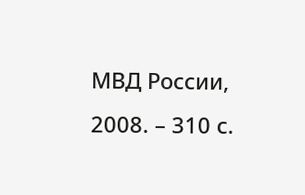МВД России, 2008. – 310 с.